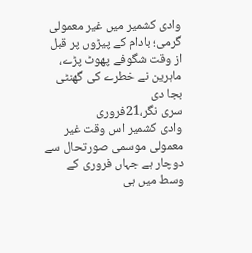وادی کشمیر میں غیر معمولی گرمی؛ بادام کے پیڑوں پر قبل از وقت شگوفے پھوٹ پڑے، ماہرین نے خطرے کی گھنٹی بجا دی
سری نگر،21فروری
وادی کشمیر اس وقت غیر معمولی موسمی صورتحال سے دوچار ہے جہاں فروری کے وسط میں ہی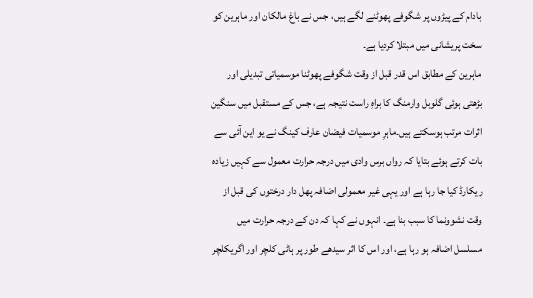بادام کے پیڑوں پر شگوفے پھوٹنے لگے ہیں، جس نے باغ مالکان اور ماہرین کو سخت پریشانی میں مبتلا کردیا ہے۔
ماہرین کے مطابق اس قدر قبل از وقت شگوفے پھوٹنا موسمیاتی تبدیلی اور بڑھتی ہوئی گلوبل وارمنگ کا براہِ راست نتیجہ ہے، جس کے مستقبل میں سنگین اثرات مرتب ہوسکتے ہیں۔ماہرِ موسمیات فیضان عارف کینگ نے یو این آئی سے بات کرتے ہوئے بتایا کہ رواں برس وادی میں درجہ حرارت معمول سے کہیں زیادہ ریکارڈ کیا جا رہا ہے اور یہی غیر معمولی اضافہ پھل دار درختوں کی قبل از وقت نشوونما کا سبب بنا ہے۔ انہوں نے کہا کہ دن کے درجہ حرارت میں مسلسل اضافہ ہو رہا ہے، اور اس کا اثر سیدھے طور پر ہاٹی کلچر اور اگریکلچر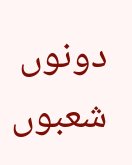دونوں شعبوں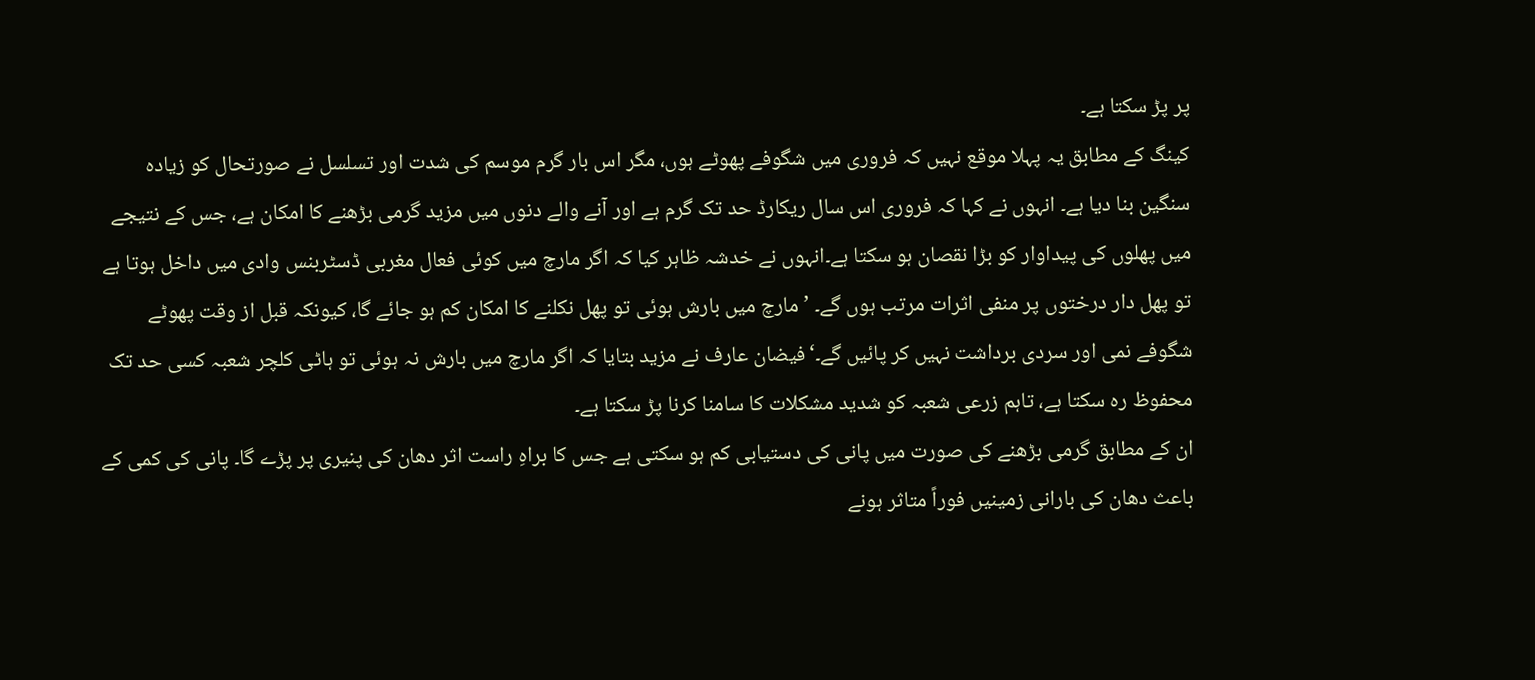پر پڑ سکتا ہے۔
کینگ کے مطابق یہ پہلا موقع نہیں کہ فروری میں شگوفے پھوٹے ہوں، مگر اس بار گرم موسم کی شدت اور تسلسل نے صورتحال کو زیادہ سنگین بنا دیا ہے۔ انہوں نے کہا کہ فروری اس سال ریکارڈ حد تک گرم ہے اور آنے والے دنوں میں مزید گرمی بڑھنے کا امکان ہے، جس کے نتیجے میں پھلوں کی پیداوار کو بڑا نقصان ہو سکتا ہے۔انہوں نے خدشہ ظاہر کیا کہ اگر مارچ میں کوئی فعال مغربی ڈسٹربنس وادی میں داخل ہوتا ہے تو پھل دار درختوں پر منفی اثرات مرتب ہوں گے۔ ’مارچ میں بارش ہوئی تو پھل نکلنے کا امکان کم ہو جائے گا، کیونکہ قبل از وقت پھوٹے شگوفے نمی اور سردی برداشت نہیں کر پائیں گے۔‘فیضان عارف نے مزید بتایا کہ اگر مارچ میں بارش نہ ہوئی تو ہاٹی کلچر شعبہ کسی حد تک محفوظ رہ سکتا ہے، تاہم زرعی شعبہ کو شدید مشکلات کا سامنا کرنا پڑ سکتا ہے۔
ان کے مطابق گرمی بڑھنے کی صورت میں پانی کی دستیابی کم ہو سکتی ہے جس کا براہِ راست اثر دھان کی پنیری پر پڑے گا۔ پانی کی کمی کے باعث دھان کی بارانی زمینیں فوراً متاثر ہونے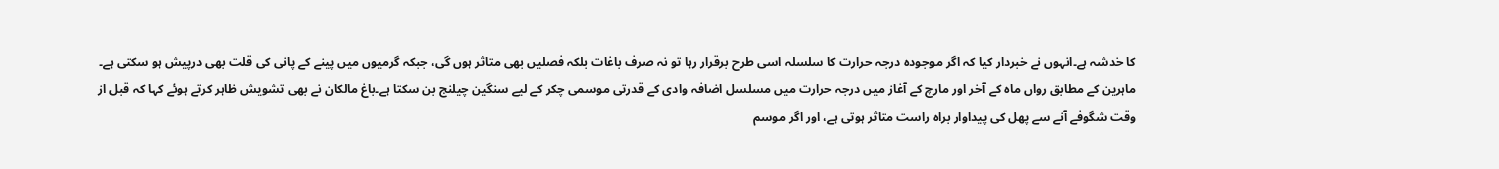کا خدشہ ہے۔انہوں نے خبردار کیا کہ اگر موجودہ درجہ حرارت کا سلسلہ اسی طرح برقرار رہا تو نہ صرف باغات بلکہ فصلیں بھی متاثر ہوں گی، جبکہ گرمیوں میں پینے کے پانی کی قلت بھی درپیش ہو سکتی ہے۔ ماہرین کے مطابق رواں ماہ کے آخر اور مارچ کے آغاز میں درجہ حرارت میں مسلسل اضافہ وادی کے قدرتی موسمی چکر کے لیے سنگین چیلنج بن سکتا ہے۔باغ مالکان نے بھی تشویش ظاہر کرتے ہوئے کہا کہ قبل از وقت شگوفے آنے سے پھل کی پیداوار براہ راست متاثر ہوتی ہے، اور اگر موسم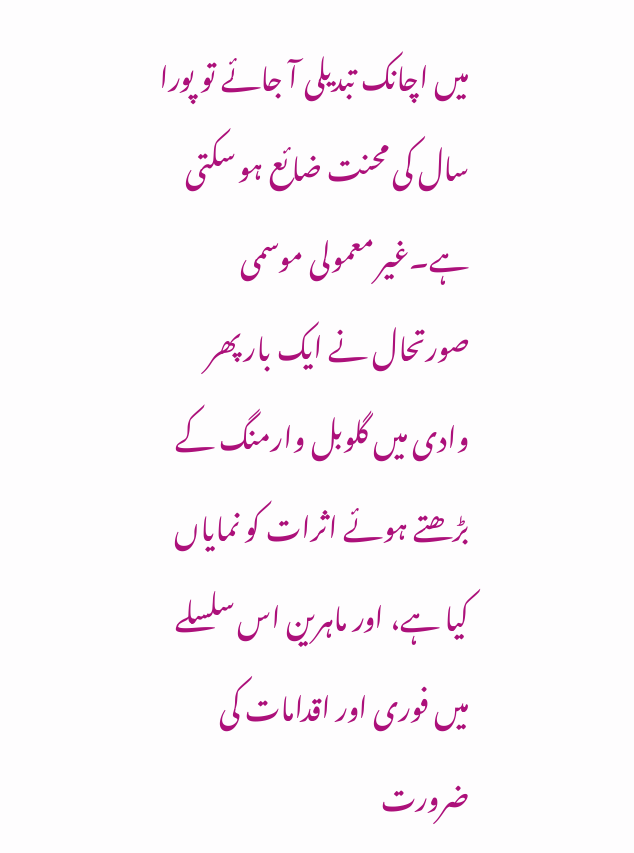میں اچانک تبدیلی آ جائے تو پورا سال کی محنت ضائع ہو سکتی ہے۔غیر معمولی موسمی صورتحال نے ایک بار پھر وادی میں گلوبل وارمنگ کے بڑھتے ہوئے اثرات کو نمایاں کیا ہے، اور ماہرین اس سلسلے میں فوری اور اقدامات کی ضرورت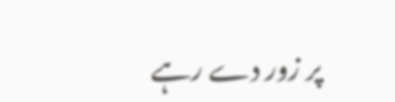پر زور دے رہے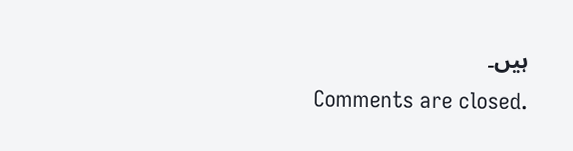ہیں۔
Comments are closed.